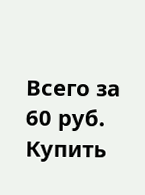Всего за 60 руб. Купить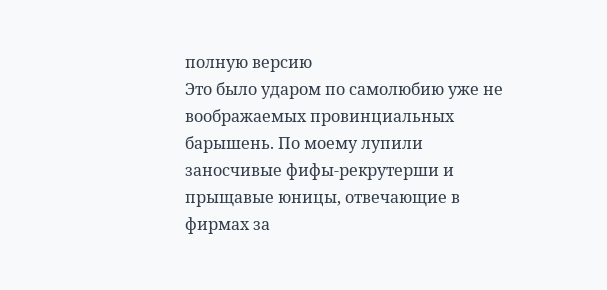полную версию
Это было ударом по самолюбию уже не воображаемых провинциальных барышень. По моему лупили заносчивые фифы-рекрутерши и прыщавые юницы, отвечающие в фирмах за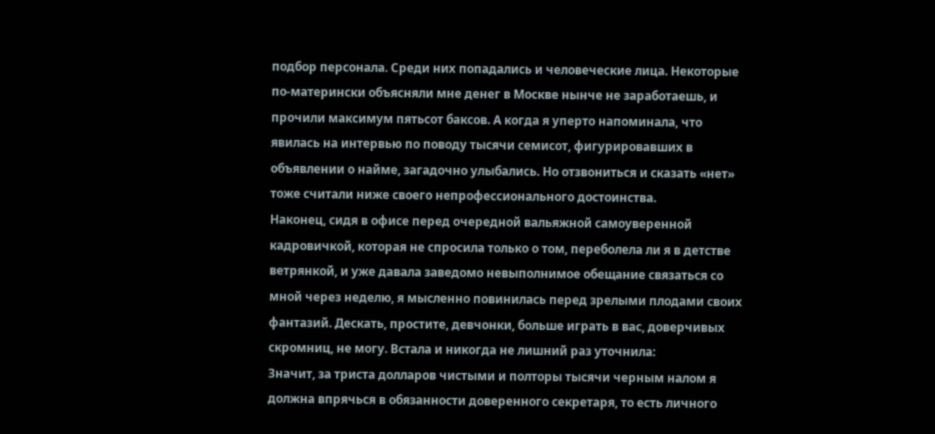подбор персонала. Среди них попадались и человеческие лица. Некоторые по-матерински объясняли мне денег в Москве нынче не заработаешь, и прочили максимум пятьсот баксов. А когда я уперто напоминала, что явилась на интервью по поводу тысячи семисот, фигурировавших в объявлении о найме, загадочно улыбались. Но отзвониться и сказать «нет» тоже считали ниже своего непрофессионального достоинства.
Наконец, сидя в офисе перед очередной вальяжной самоуверенной кадровичкой, которая не спросила только о том, переболела ли я в детстве ветрянкой, и уже давала заведомо невыполнимое обещание связаться со мной через неделю, я мысленно повинилась перед зрелыми плодами своих фантазий. Дескать, простите, девчонки, больше играть в вас, доверчивых скромниц, не могу. Встала и никогда не лишний раз уточнила:
Значит, за триста долларов чистыми и полторы тысячи черным налом я должна впрячься в обязанности доверенного секретаря, то есть личного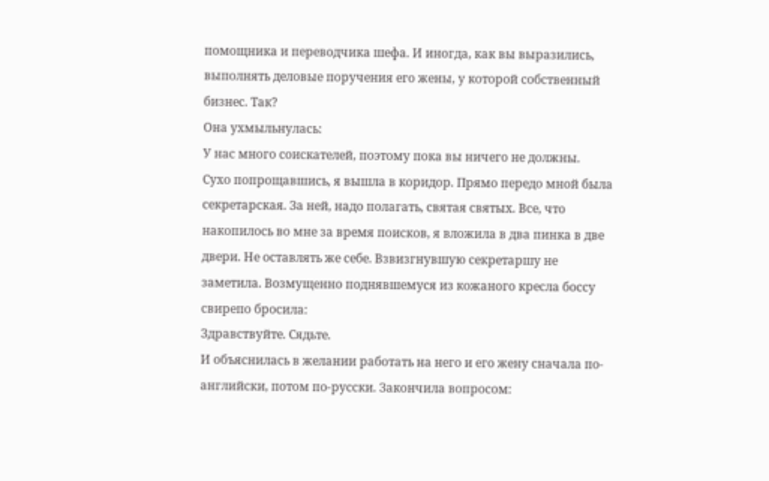помощника и переводчика шефа. И иногда, как вы выразились, выполнять деловые поручения его жены, у которой собственный бизнес. Так?
Она ухмыльнулась:
У нас много соискателей, поэтому пока вы ничего не должны.
Сухо попрощавшись, я вышла в коридор. Прямо передо мной была секретарская. За ней, надо полагать, святая святых. Все, что накопилось во мне за время поисков, я вложила в два пинка в две двери. Не оставлять же себе. Взвизгнувшую секретаршу не заметила. Возмущенно поднявшемуся из кожаного кресла боссу свирепо бросила:
Здравствуйте. Сядьте.
И объяснилась в желании работать на него и его жену сначала по-английски, потом по-русски. Закончила вопросом: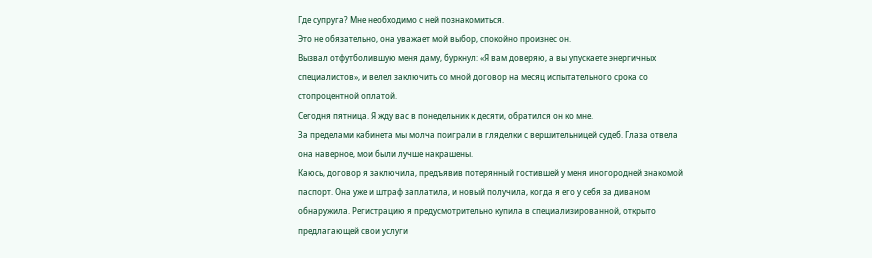Где супруга? Мне необходимо с ней познакомиться.
Это не обязательно, она уважает мой выбор, спокойно произнес он.
Вызвал отфутболившую меня даму, буркнул: «Я вам доверяю, а вы упускаете энергичных специалистов», и велел заключить со мной договор на месяц испытательного срока со стопроцентной оплатой.
Сегодня пятница. Я жду вас в понедельник к десяти, обратился он ко мне.
За пределами кабинета мы молча поиграли в гляделки с вершительницей судеб. Глаза отвела она наверное, мои были лучше накрашены.
Каюсь, договор я заключила, предъявив потерянный гостившей у меня иногородней знакомой паспорт. Она уже и штраф заплатила, и новый получила, когда я его у себя за диваном обнаружила. Регистрацию я предусмотрительно купила в специализированной, открыто предлагающей свои услуги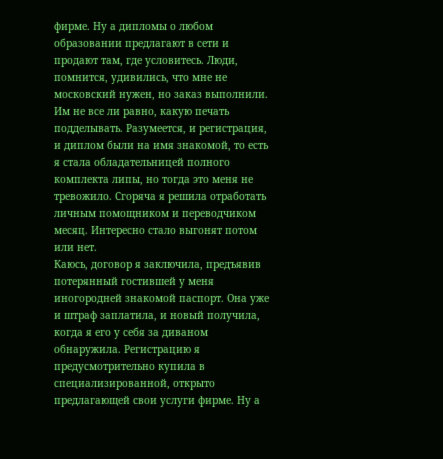фирме. Ну а дипломы о любом образовании предлагают в сети и продают там, где условитесь. Люди, помнится, удивились, что мне не московский нужен, но заказ выполнили. Им не все ли равно, какую печать подделывать. Разумеется, и регистрация, и диплом были на имя знакомой, то есть я стала обладательницей полного комплекта липы, но тогда это меня не тревожило. Сгоряча я решила отработать личным помощником и переводчиком месяц. Интересно стало выгонят потом или нет.
Каюсь, договор я заключила, предъявив потерянный гостившей у меня иногородней знакомой паспорт. Она уже и штраф заплатила, и новый получила, когда я его у себя за диваном обнаружила. Регистрацию я предусмотрительно купила в специализированной, открыто предлагающей свои услуги фирме. Ну а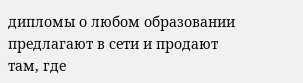дипломы о любом образовании предлагают в сети и продают там, где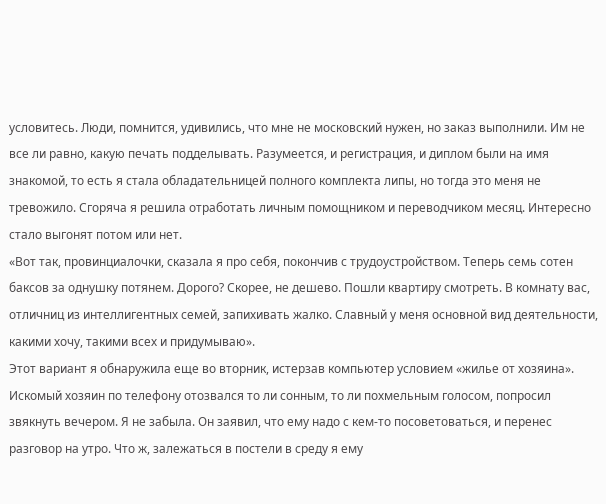условитесь. Люди, помнится, удивились, что мне не московский нужен, но заказ выполнили. Им не все ли равно, какую печать подделывать. Разумеется, и регистрация, и диплом были на имя знакомой, то есть я стала обладательницей полного комплекта липы, но тогда это меня не тревожило. Сгоряча я решила отработать личным помощником и переводчиком месяц. Интересно стало выгонят потом или нет.
«Вот так, провинциалочки, сказала я про себя, покончив с трудоустройством. Теперь семь сотен баксов за однушку потянем. Дорого? Скорее, не дешево. Пошли квартиру смотреть. В комнату вас, отличниц из интеллигентных семей, запихивать жалко. Славный у меня основной вид деятельности, какими хочу, такими всех и придумываю».
Этот вариант я обнаружила еще во вторник, истерзав компьютер условием «жилье от хозяина». Искомый хозяин по телефону отозвался то ли сонным, то ли похмельным голосом, попросил звякнуть вечером. Я не забыла. Он заявил, что ему надо с кем-то посоветоваться, и перенес разговор на утро. Что ж, залежаться в постели в среду я ему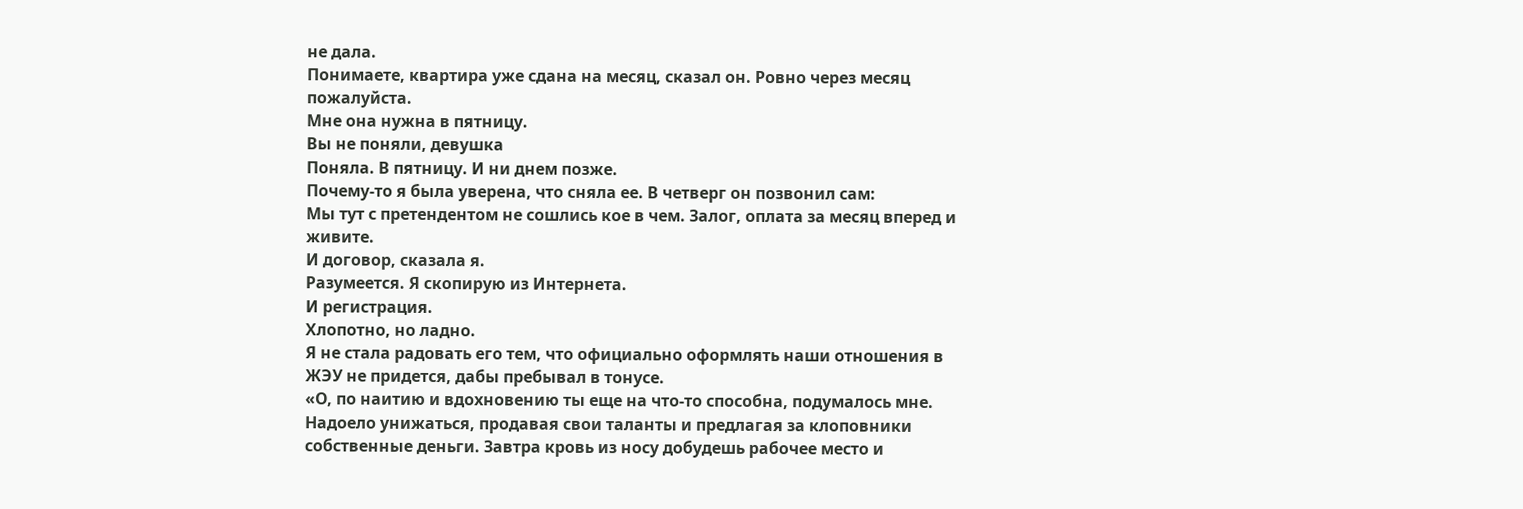не дала.
Понимаете, квартира уже сдана на месяц, сказал он. Ровно через месяц пожалуйста.
Мне она нужна в пятницу.
Вы не поняли, девушка
Поняла. В пятницу. И ни днем позже.
Почему-то я была уверена, что сняла ее. В четверг он позвонил сам:
Мы тут с претендентом не сошлись кое в чем. Залог, оплата за месяц вперед и живите.
И договор, сказала я.
Разумеется. Я скопирую из Интернета.
И регистрация.
Хлопотно, но ладно.
Я не стала радовать его тем, что официально оформлять наши отношения в ЖЭУ не придется, дабы пребывал в тонусе.
«О, по наитию и вдохновению ты еще на что-то способна, подумалось мне. Надоело унижаться, продавая свои таланты и предлагая за клоповники собственные деньги. Завтра кровь из носу добудешь рабочее место и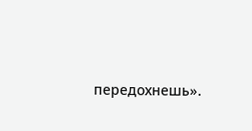передохнешь».